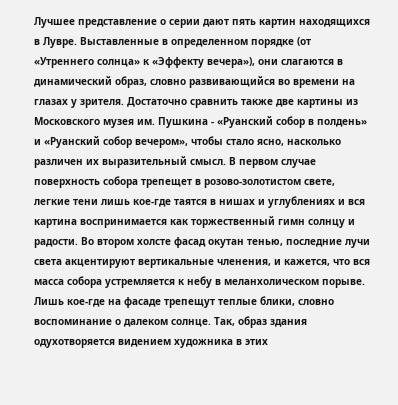Лучшее представление о серии дают пять картин находящихся в Лувре. Выставленные в определенном порядке (от «Утреннего солнца» к «Эффекту вечера»), они слагаются в динамический образ, словно развивающийся во времени на глазах у зрителя. Достаточно сравнить также две картины из Московского музея им. Пушкина - «Руанский собор в полдень» и «Руанский собор вечером», чтобы стало ясно, насколько различен их выразительный смысл. В первом случае поверхность собора трепещет в розово-золотистом свете, легкие тени лишь кое-где таятся в нишах и углублениях и вся картина воспринимается как торжественный гимн солнцу и радости. Во втором холсте фасад окутан тенью, последние лучи света акцентируют вертикальные членения, и кажется, что вся масса собора устремляется к небу в меланхолическом порыве. Лишь кое-где на фасаде трепещут теплые блики, словно воспоминание о далеком солнце. Так, образ здания одухотворяется видением художника в этих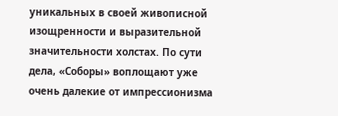уникальных в своей живописной изощренности и выразительной значительности холстах. По сути дела, «Соборы» воплощают уже очень далекие от импрессионизма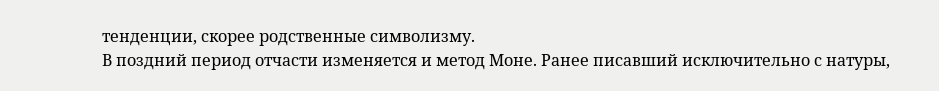тенденции, скорее родственные символизму.
В поздний период отчасти изменяется и метод Моне. Ранее писавший исключительно с натуры,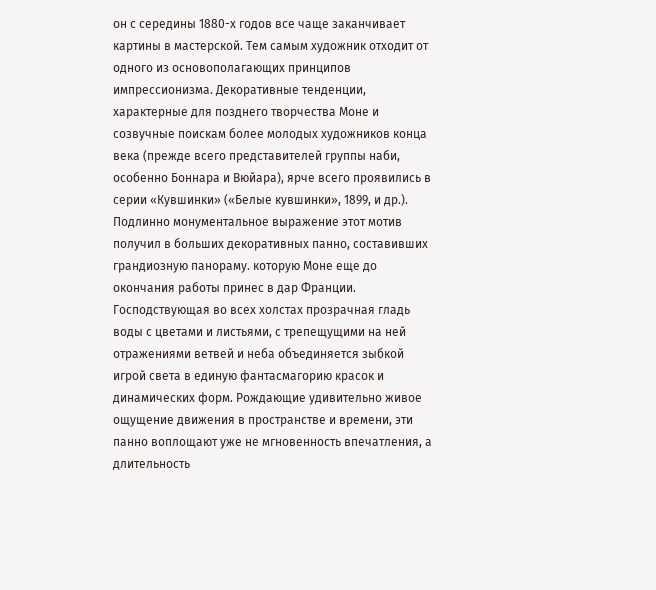он с середины 1880-х годов все чаще заканчивает картины в мастерской. Тем самым художник отходит от одного из основополагающих принципов импрессионизма. Декоративные тенденции, характерные для позднего творчества Моне и созвучные поискам более молодых художников конца века (прежде всего представителей группы наби, особенно Боннара и Вюйара), ярче всего проявились в серии «Кувшинки» («Белые кувшинки», 1899, и др.). Подлинно монументальное выражение этот мотив получил в больших декоративных панно, составивших грандиозную панораму. которую Моне еще до окончания работы принес в дар Франции. Господствующая во всех холстах прозрачная гладь воды с цветами и листьями, с трепещущими на ней отражениями ветвей и неба объединяется зыбкой игрой света в единую фантасмагорию красок и динамических форм. Рождающие удивительно живое ощущение движения в пространстве и времени, эти панно воплощают уже не мгновенность впечатления, а длительность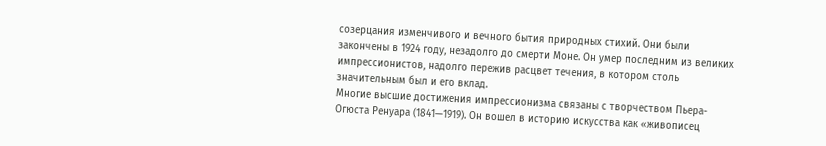созерцания изменчивого и вечного бытия природных стихий. Они были закончены в 1924 году, незадолго до смерти Моне. Он умер последним из великих импрессионистов, надолго пережив расцвет течения, в котором столь значительным был и его вклад.
Многие высшие достижения импрессионизма связаны с творчеством Пьера-Огюста Ренуара (1841—1919). Он вошел в историю искусства как «живописец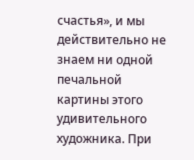счастья», и мы действительно не знаем ни одной печальной картины этого удивительного художника. При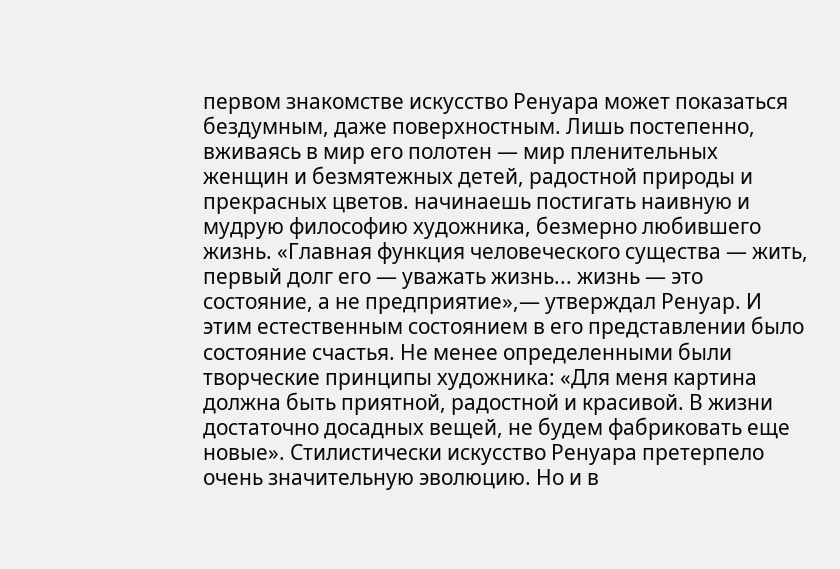первом знакомстве искусство Ренуара может показаться бездумным, даже поверхностным. Лишь постепенно, вживаясь в мир его полотен — мир пленительных женщин и безмятежных детей, радостной природы и прекрасных цветов. начинаешь постигать наивную и мудрую философию художника, безмерно любившего жизнь. «Главная функция человеческого существа — жить, первый долг его — уважать жизнь... жизнь — это состояние, а не предприятие»,— утверждал Ренуар. И этим естественным состоянием в его представлении было состояние счастья. Не менее определенными были творческие принципы художника: «Для меня картина должна быть приятной, радостной и красивой. В жизни достаточно досадных вещей, не будем фабриковать еще новые». Стилистически искусство Ренуара претерпело очень значительную эволюцию. Но и в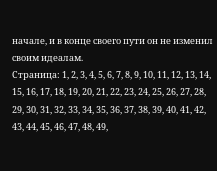начале, и в конце своего пути он не изменил своим идеалам.
Страница: 1, 2, 3, 4, 5, 6, 7, 8, 9, 10, 11, 12, 13, 14, 15, 16, 17, 18, 19, 20, 21, 22, 23, 24, 25, 26, 27, 28, 29, 30, 31, 32, 33, 34, 35, 36, 37, 38, 39, 40, 41, 42, 43, 44, 45, 46, 47, 48, 49,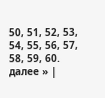50, 51, 52, 53, 54, 55, 56, 57, 58, 59, 60. далее » |